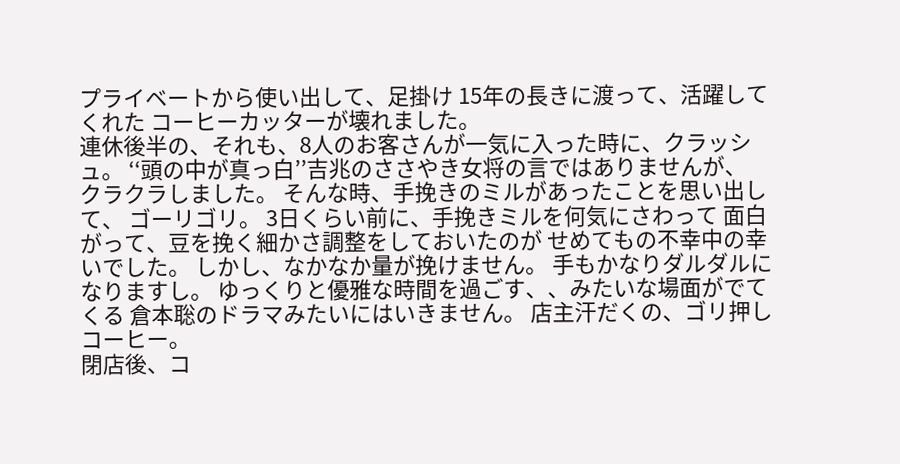プライベートから使い出して、足掛け 15年の長きに渡って、活躍してくれた コーヒーカッターが壊れました。
連休後半の、それも、8人のお客さんが一気に入った時に、クラッシュ。 ‘‘頭の中が真っ白’’吉兆のささやき女将の言ではありませんが、 クラクラしました。 そんな時、手挽きのミルがあったことを思い出して、 ゴーリゴリ。 3日くらい前に、手挽きミルを何気にさわって 面白がって、豆を挽く細かさ調整をしておいたのが せめてもの不幸中の幸いでした。 しかし、なかなか量が挽けません。 手もかなりダルダルになりますし。 ゆっくりと優雅な時間を過ごす、、みたいな場面がでてくる 倉本聡のドラマみたいにはいきません。 店主汗だくの、ゴリ押しコーヒー。
閉店後、コ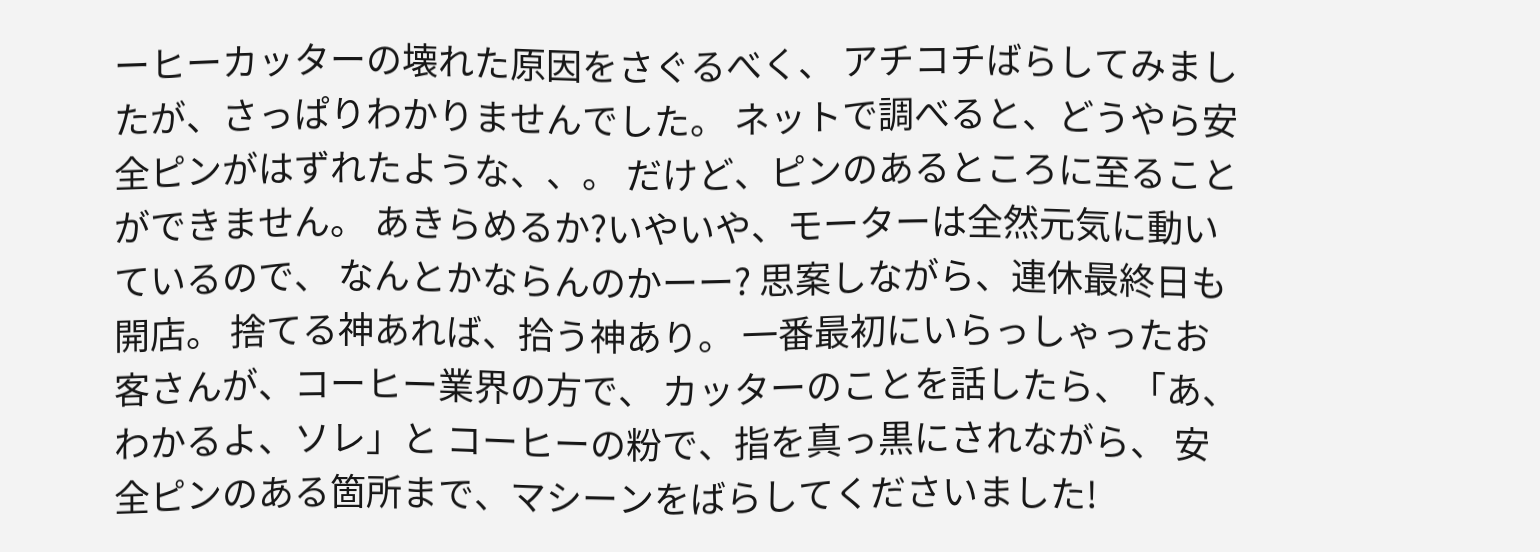ーヒーカッターの壊れた原因をさぐるべく、 アチコチばらしてみましたが、さっぱりわかりませんでした。 ネットで調べると、どうやら安全ピンがはずれたような、、。 だけど、ピンのあるところに至ることができません。 あきらめるか?いやいや、モーターは全然元気に動いているので、 なんとかならんのかーー? 思案しながら、連休最終日も開店。 捨てる神あれば、拾う神あり。 一番最初にいらっしゃったお客さんが、コーヒー業界の方で、 カッターのことを話したら、「あ、わかるよ、ソレ」と コーヒーの粉で、指を真っ黒にされながら、 安全ピンのある箇所まで、マシーンをばらしてくださいました!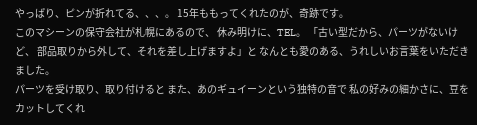やっぱり、ピンが折れてる、、、。 15年ももってくれたのが、奇跡です。
このマシーンの保守会社が札幌にあるので、 休み明けに、TEL。 「古い型だから、パーツがないけど、 部品取りから外して、それを差し上げますよ」と なんとも愛のある、うれしいお言葉をいただきました。
パーツを受け取り、取り付けると また、あのギュイーンという独特の音で 私の好みの細かさに、豆をカットしてくれ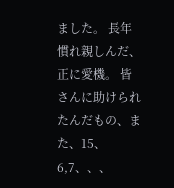ました。 長年慣れ親しんだ、正に愛機。 皆さんに助けられたんだもの、また、15、6,7、、、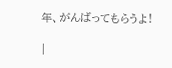年、がんばってもらうよ!

|